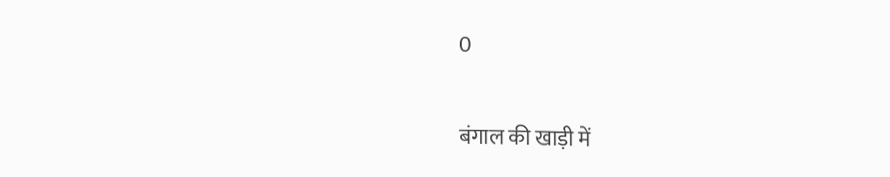0

बंगाल की खाड़ी में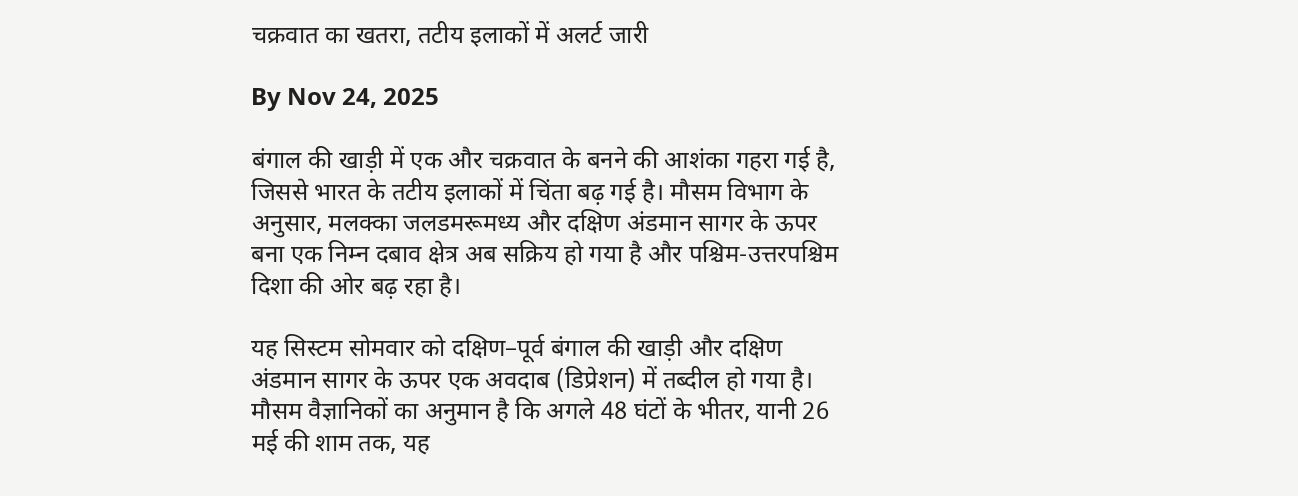चक्रवात का खतरा, तटीय इलाकों में अलर्ट जारी

By Nov 24, 2025

बंगाल की खाड़ी में एक और चक्रवात के बनने की आशंका गहरा गई है, जिससे भारत के तटीय इलाकों में चिंता बढ़ गई है। मौसम विभाग के अनुसार, मलक्का जलडमरूमध्य और दक्षिण अंडमान सागर के ऊपर बना एक निम्न दबाव क्षेत्र अब सक्रिय हो गया है और पश्चिम-उत्तरपश्चिम दिशा की ओर बढ़ रहा है।

यह सिस्टम सोमवार को दक्षिण–पूर्व बंगाल की खाड़ी और दक्षिण अंडमान सागर के ऊपर एक अवदाब (डिप्रेशन) में तब्दील हो गया है। मौसम वैज्ञानिकों का अनुमान है कि अगले 48 घंटों के भीतर, यानी 26 मई की शाम तक, यह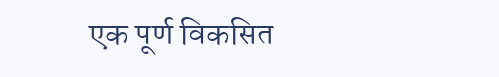एक पूर्ण विकसित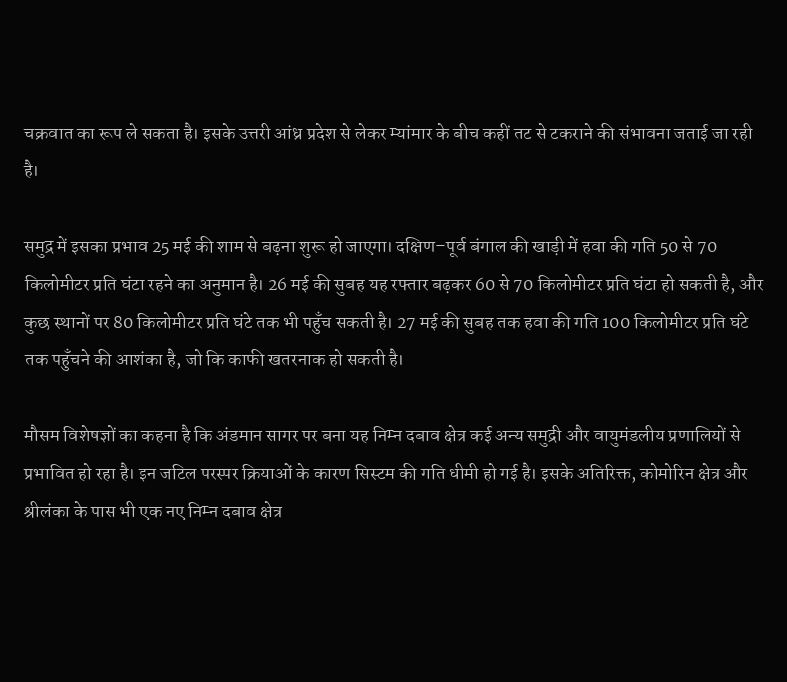चक्रवात का रूप ले सकता है। इसके उत्तरी आंध्र प्रदेश से लेकर म्यांमार के बीच कहीं तट से टकराने की संभावना जताई जा रही है।

समुद्र में इसका प्रभाव 25 मई की शाम से बढ़ना शुरू हो जाएगा। दक्षिण–पूर्व बंगाल की खाड़ी में हवा की गति 50 से 70 किलोमीटर प्रति घंटा रहने का अनुमान है। 26 मई की सुबह यह रफ्तार बढ़कर 60 से 70 किलोमीटर प्रति घंटा हो सकती है, और कुछ स्थानों पर 80 किलोमीटर प्रति घंटे तक भी पहुँच सकती है। 27 मई की सुबह तक हवा की गति 100 किलोमीटर प्रति घंटे तक पहुँचने की आशंका है, जो कि काफी खतरनाक हो सकती है।

मौसम विशेषज्ञों का कहना है कि अंडमान सागर पर बना यह निम्न दबाव क्षेत्र कई अन्य समुद्री और वायुमंडलीय प्रणालियों से प्रभावित हो रहा है। इन जटिल परस्पर क्रियाओं के कारण सिस्टम की गति धीमी हो गई है। इसके अतिरिक्त, कोमोरिन क्षेत्र और श्रीलंका के पास भी एक नए निम्न दबाव क्षेत्र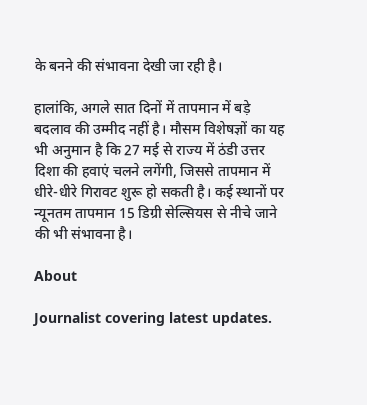के बनने की संभावना देखी जा रही है।

हालांकि, अगले सात दिनों में तापमान में बड़े बदलाव की उम्मीद नहीं है। मौसम विशेषज्ञों का यह भी अनुमान है कि 27 मई से राज्य में ठंडी उत्तर दिशा की हवाएं चलने लगेंगी, जिससे तापमान में धीरे-धीरे गिरावट शुरू हो सकती है। कई स्थानों पर न्यूनतम तापमान 15 डिग्री सेल्सियस से नीचे जाने की भी संभावना है।

About

Journalist covering latest updates.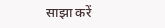साझा करें